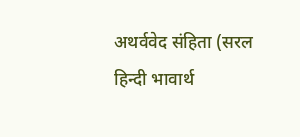अथर्ववेद संहिता (सरल हिन्दी भावार्थ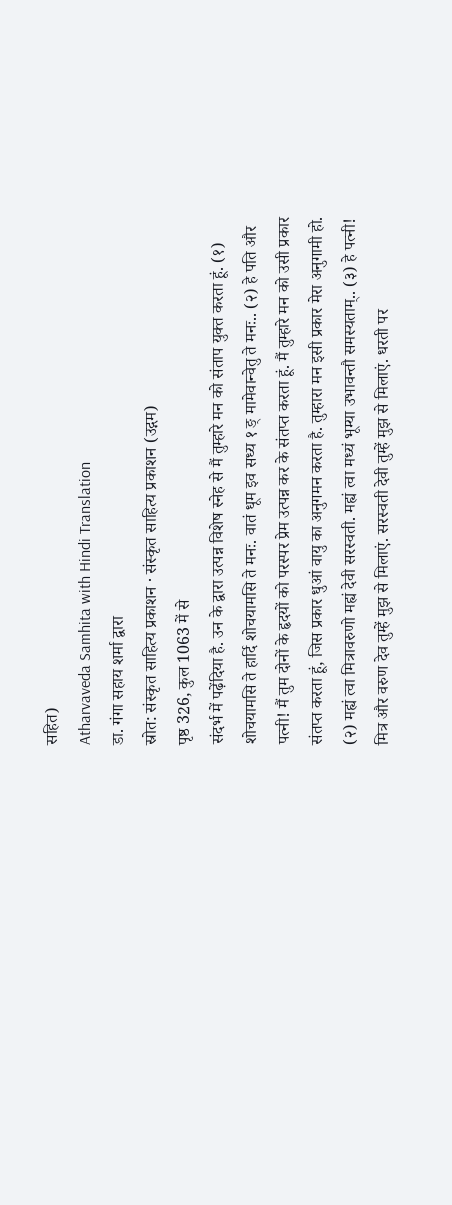सहित)
Atharvaveda Samhita with Hindi Translation
डा. गंगा सहाय शर्मा द्वारा
स्रोत: संस्कृत साहित्य प्रकाशन · संस्कृत साहित्य प्रकाशन (उद्गम)
पृष्ठ 326, कुल 1063 में से
संदर्भ में पढ़ेंदिया है. उन के द्वारा उत्पन्न विशेष स्नेह से मैं तुम्हारे मन को संताप युक्त करता हूं. (१) शोचयामसि ते हार्दि शोचयामसि ते मनः. वातं धूम इव सध्य १ ङ् मामेवान्वेतु ते मनः.. (२) हे पति और पत्नी! मैं तुम दोनों के हृदयों को परस्पर प्रेम उत्पन्न कर के संतप्त करता हूं. मैं तुम्हारे मन को उसी प्रकार संतप्त करता हूं, जिस प्रकार धुआं वायु का अनुगमन करता है. तुम्हारा मन इसी प्रकार मेरा अनुगामी हो. (२) मह्यं त्वा मित्रावरुणो मह्यं देवी सरस्वती. मह्यं त्वा मध्यं भूम्या उभावन्तौ समस्यताम्.. (३) हे पत्नी! मित्र और वरुण देव तुम्हें मुझ से मिलाएं. सरस्वती देवी तुम्हें मुझ से मिलाएं. धरती पर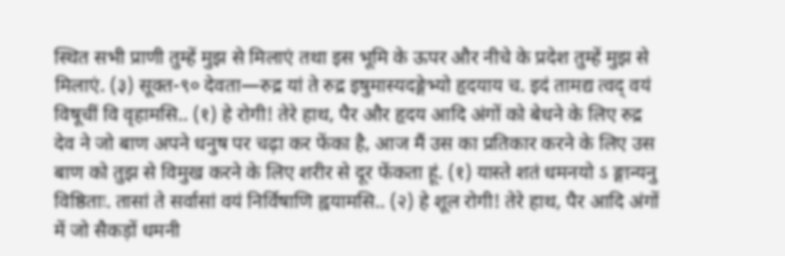स्थित सभी प्राणी तुम्हें मुझ से मिलाएं तथा इस भूमि के ऊपर और नीचे के प्रदेश तुम्हें मुझ से मिलाएं. (३) सूक्त-९० देवता—रुद्र यां ते रुद्र इषुमास्यदङ्गेभ्यो हृदयाय च. इदं तामद्य त्वद् वयं विषूचीं वि वृहामसि.. (१) हे रोगी! तेरे हाथ, पैर और हृदय आदि अंगों को बेधने के लिए रुद्र देव ने जो बाण अपने धनुष पर चढ़ा कर फेंका है, आज मैं उस का प्रतिकार करने के लिए उस बाण को तुझ से विमुख करने के लिए शरीर से दूर फेंकता हूं. (१) यास्ते शतं धमनयो ऽ ङ्गान्यनु विष्ठिताः. तासां ते सर्वासां वयं निर्विषाणि ह्वयामसि.. (२) हे शूल रोगी! तेरे हाथ, पैर आदि अंगों में जो सैकड़ों धमनी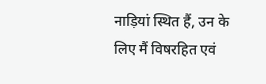नाड़ियां स्थित हैं, उन के लिए मैं विषरहित एवं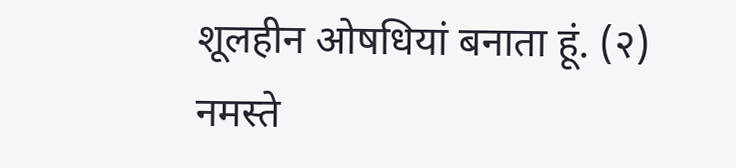शूलहीन ओषधियां बनाता हूं. (२) नमस्ते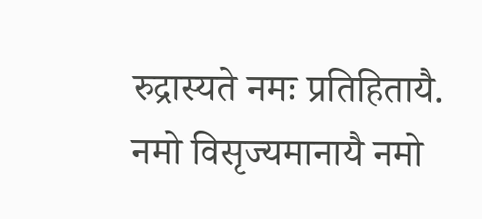रुद्रास्यते नमः प्रतिहितायै. नमो विसृज्यमानायै नमो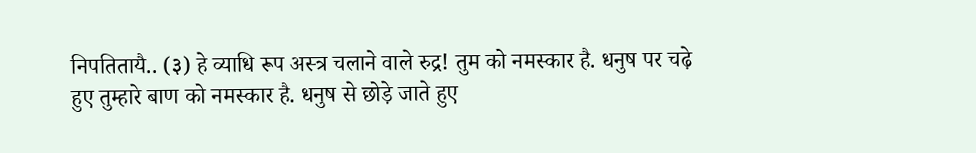निपतितायै.. (३) हे व्याधि रूप अस्त्र चलाने वाले रुद्र! तुम को नमस्कार है. धनुष पर चढ़े हुए तुम्हारे बाण को नमस्कार है. धनुष से छोड़े जाते हुए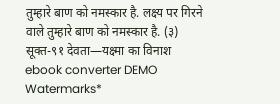तुम्हारे बाण को नमस्कार है. लक्ष्य पर गिरने वाले तुम्हारे बाण को नमस्कार है. (३) सूक्त-९१ देवता—यक्ष्मा का विनाश ebook converter DEMO Watermarks*